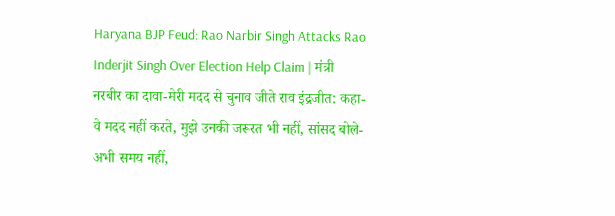Haryana BJP Feud: Rao Narbir Singh Attacks Rao Inderjit Singh Over Election Help Claim | मंत्री नरबीर का दावा-मेरी मदद से चुनाव जीते राव इंद्रजीत: कहा-वे मदद नहीं करते, मुझे उनकी जरूरत भी नहीं, सांसद बोले-अभी समय नहीं,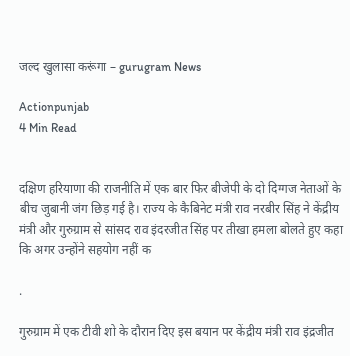जल्द खुलासा करूंगा – gurugram News

Actionpunjab
4 Min Read


दक्षिण हरियाणा की राजनीति में एक बार फिर बीजेपी के दो दिग्गज नेताओं के बीच जुबानी जंग छिड़ गई है। राज्य के कैबिनेट मंत्री राव नरबीर सिंह ने केंद्रीय मंत्री और गुरुग्राम से सांसद राव इंदरजीत सिंह पर तीखा हमला बोलते हुए कहा कि अगर उन्होंने सहयोग नहीं क

.

गुरुग्राम में एक टीवी शो के दौरान दिए इस बयान पर केंद्रीय मंत्री राव इंद्रजीत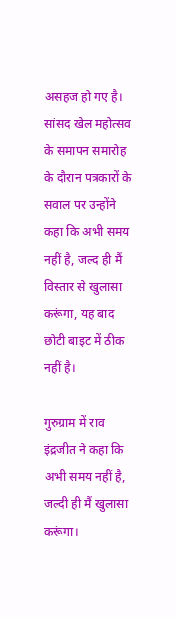असहज हो गए है। सांसद खेल महोत्सव के समापन समारोह के दौरान पत्रकारों के सवाल पर उन्होंने कहा कि अभी समय नहीं है, जल्द ही मैं विस्तार से खुलासा करूंगा, यह बाद छोटी बाइट में ठीक नहीं है।

गुरुग्राम में राव इंद्रजीत ने कहा कि अभी समय नहीं है, जल्दी ही मैं खुलासा करूंगा।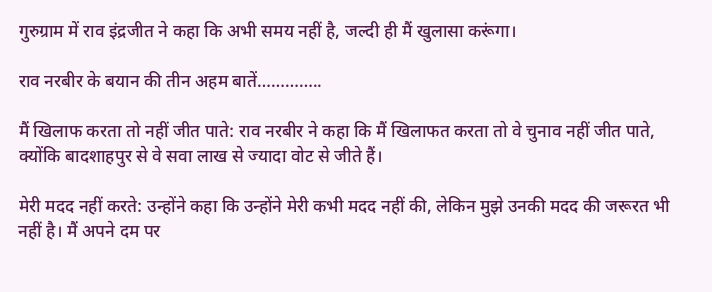गुरुग्राम में राव इंद्रजीत ने कहा कि अभी समय नहीं है, जल्दी ही मैं खुलासा करूंगा।

राव नरबीर के बयान की तीन अहम बातें…………..

मैं खिलाफ करता तो नहीं जीत पाते: राव नरबीर ने कहा कि मैं खिलाफत करता तो वे चुनाव नहीं जीत पाते, क्योंकि बादशाहपुर से वे सवा लाख से ज्यादा वोट से जीते हैं।

मेरी मदद नहीं करते: उन्होंने कहा कि उन्होंने मेरी कभी मदद नहीं की, लेकिन मुझे उनकी मदद की जरूरत भी नहीं है। मैं अपने दम पर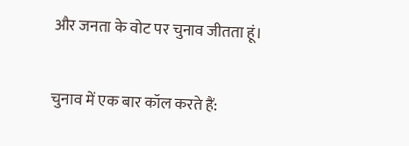और जनता के वोट पर चुनाव जीतता हूं।

चुनाव में एक बार कॉल करते हैं: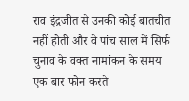राव इंद्रजीत से उनकी कोई बातचीत नहीं होती और वे पांच साल में सिर्फ चुनाव के वक्त नामांकन के समय एक बार फोन करते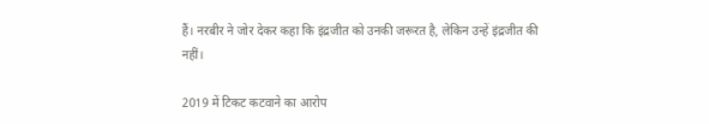हैं। नरबीर ने जोर देकर कहा कि इंद्रजीत को उनकी जरूरत है, लेकिन उन्हें इंद्रजीत की नहीं।

2019 में टिकट कटवाने का आरोप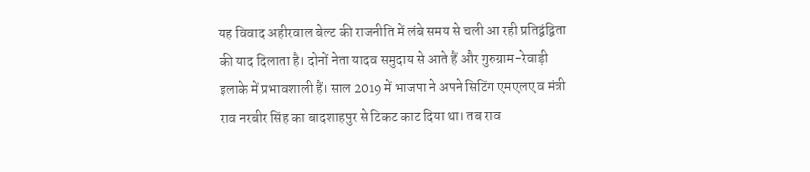यह विवाद अहीरवाल बेल्ट की राजनीति में लंबे समय से चली आ रही प्रतिद्वंद्विता की याद दिलाता है। दोनों नेता यादव समुदाय से आते हैं और गुरुग्राम-रेवाड़ी इलाके में प्रभावशाली हैं। साल 2019 में भाजपा ने अपने सिटिंग एमएलए व मंत्री राव नरबीर सिंह का बादशाहपुर से टिकट काट दिया था। तब राव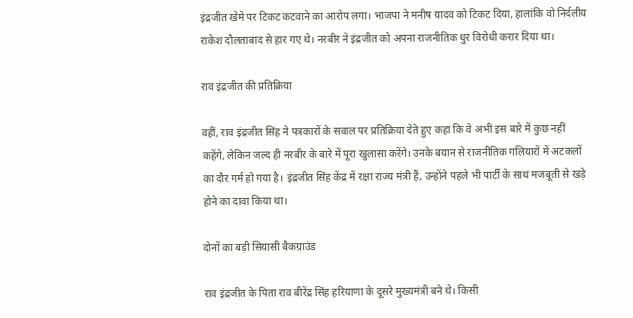इंद्रजीत खेमे पर टिकट कटवाने का आरोप लगा। भाजपा ने मनीष यादव को टिकट दिया, हालांकि वो निर्दलीय राकेश दौलताबाद से हार गए थे। नरबीर ने इंद्रजीत को अपना राजनीतिक धुर विरोधी करार दिया था।

राव इंद्रजीत की प्रतिक्रिया

वहीं, राव इंद्रजीत सिंह ने पत्रकारों के सवाल पर प्रतिक्रिया देते हुए कहा कि वे अभी इस बारे में कुछ नहीं कहेंगे, लेकिन जल्द ही नरबीर के बारे में पूरा खुलासा करेंगे। उनके बयान से राजनीतिक गलियारों में अटकलों का दौर गर्म हो गया है। इंद्रजीत सिंह केंद्र में रक्षा राज्य मंत्री हैं, उन्होंने पहले भी पार्टी के साथ मजबूती से खड़े होने का दावा किया था।

दोनों का बड़ी सियासी बैकग्राउंड

राव इंद्रजीत के पिता राव बीरेंद्र सिंह हरियाणा के दूसरे मुख्यमंत्री बने थे। किसी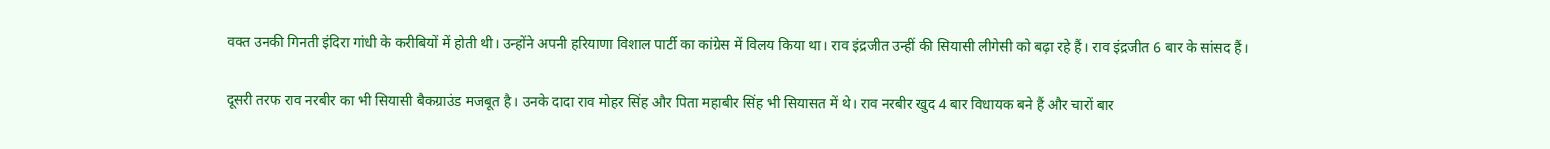वक्त उनकी गिनती इंदिरा गांधी के करीबियों में होती थी। उन्होंने अपनी हरियाणा विशाल पार्टी का कांग्रेस में विलय किया था। राव इंद्रजीत उन्हीं की सियासी लीगेसी को बढ़ा रहे हैं। राव इंद्रजीत 6 बार के सांसद हैं।

दूसरी तरफ राव नरबीर का भी सियासी बैकग्राउंड मजबूत है। उनके दादा राव मोहर सिंह और पिता महाबीर सिंह भी सियासत में थे। राव नरबीर खुद 4 बार विधायक बने हैं और चारों बार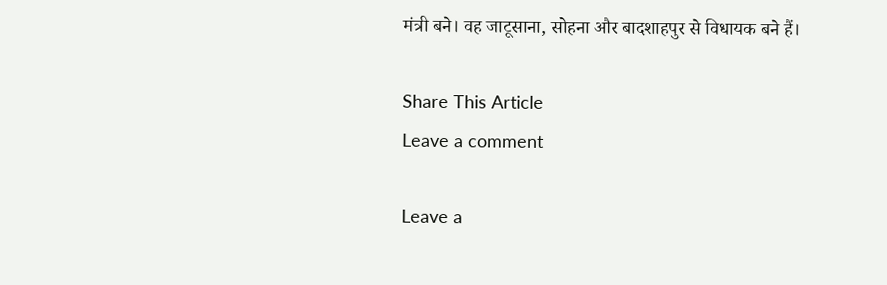मंत्री बने। वह जाटूसाना, सोहना और बादशाहपुर से विधायक बने हैं।

Share This Article
Leave a comment

Leave a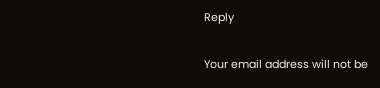Reply

Your email address will not be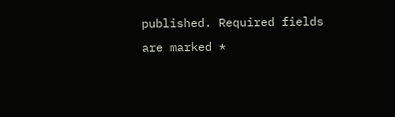published. Required fields are marked *